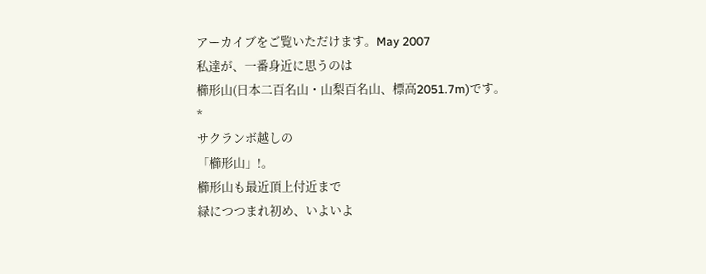アーカイブをご覧いただけます。May 2007
私達が、一番身近に思うのは
櫛形山(日本二百名山・山梨百名山、標高2051.7m)です。
*
サクランボ越しの
「櫛形山」!。
櫛形山も最近頂上付近まで
緑につつまれ初め、いよいよ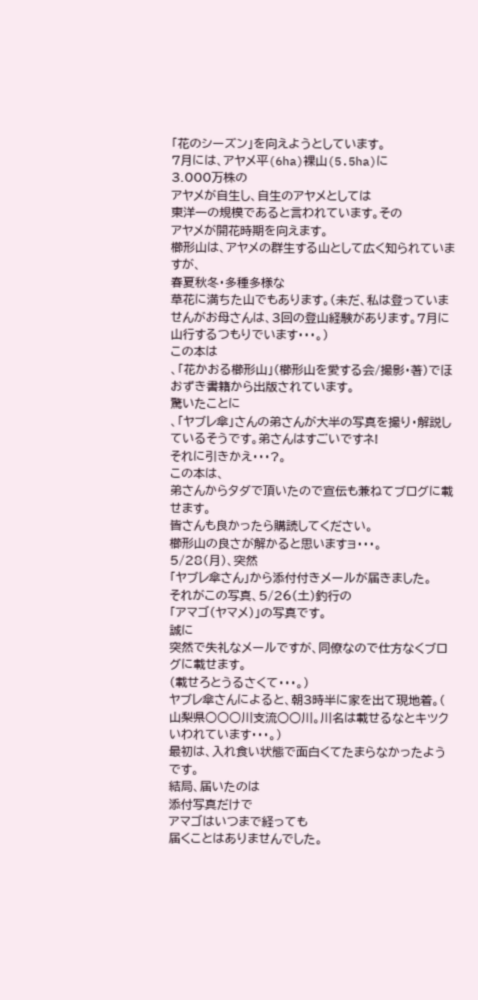「花のシーズン」を向えようとしています。
7月には、アヤメ平(6ha)裸山(5.5ha)に
3.000万株の
アヤメが自生し、自生のアヤメとしては
東洋一の規模であると言われています。その
アヤメが開花時期を向えます。
櫛形山は、アヤメの群生する山として広く知られていますが、
春夏秋冬・多種多様な
草花に満ちた山でもあります。(未だ、私は登っていませんがお母さんは、3回の登山経験があります。7月に山行するつもりでいます・・・。)
この本は
、「花かおる櫛形山」(櫛形山を愛する会/撮影・著)でほおずき書籍から出版されています。
驚いたことに
、「ヤブレ傘」さんの弟さんが大半の写真を撮り・解説しているそうです。弟さんはすごいですネ!
それに引きかえ・・・?。
この本は、
弟さんからタダで頂いたので宣伝も兼ねてブログに載せます。
皆さんも良かったら購読してください。
櫛形山の良さが解かると思いますョ・・・。
5/28(月)、突然
「ヤブレ傘さん」から添付付きメールが届きました。
それがこの写真、5/26(土)釣行の
「アマゴ(ヤマメ)」の写真です。
誠に
突然で失礼なメールですが、同僚なので仕方なくブログに載せます。
(載せろとうるさくて・・・。)
ヤブレ傘さんによると、朝3時半に家を出て現地着。(
山梨県○○○川支流○○川。川名は載せるなとキツクいわれています・・・。)
最初は、入れ食い状態で面白くてたまらなかったようです。
結局、届いたのは
添付写真だけで
アマゴはいつまで経っても
届くことはありませんでした。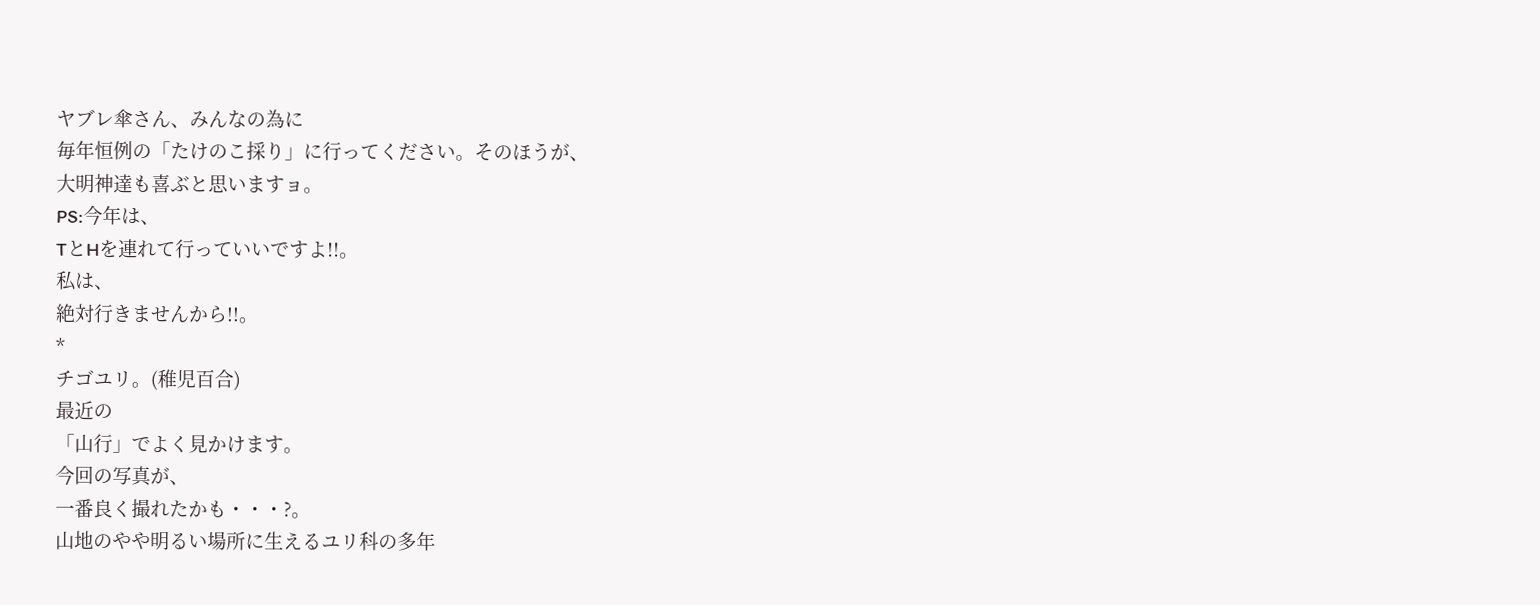ヤブレ傘さん、みんなの為に
毎年恒例の「たけのこ採り」に行ってください。そのほうが、
大明神達も喜ぶと思いますョ。
PS:今年は、
TとHを連れて行っていいですよ!!。
私は、
絶対行きませんから!!。
*
チゴユリ。(稚児百合)
最近の
「山行」でよく見かけます。
今回の写真が、
一番良く撮れたかも・・・?。
山地のやや明るい場所に生えるユリ科の多年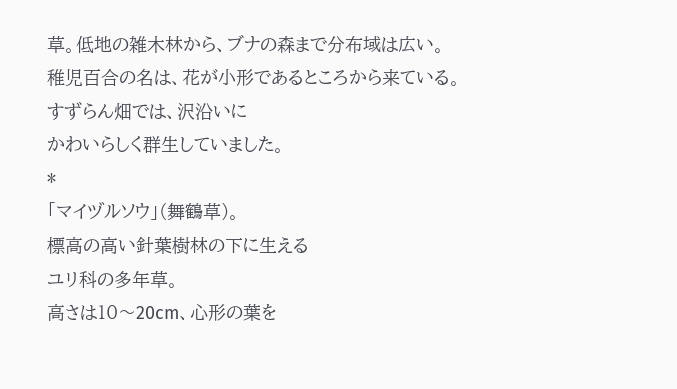草。低地の雑木林から、ブナの森まで分布域は広い。
稚児百合の名は、花が小形であるところから来ている。
すずらん畑では、沢沿いに
かわいらしく群生していました。
*
「マイヅルソウ」(舞鶴草)。
標高の高い針葉樹林の下に生える
ユリ科の多年草。
高さは10〜20cm、心形の葉を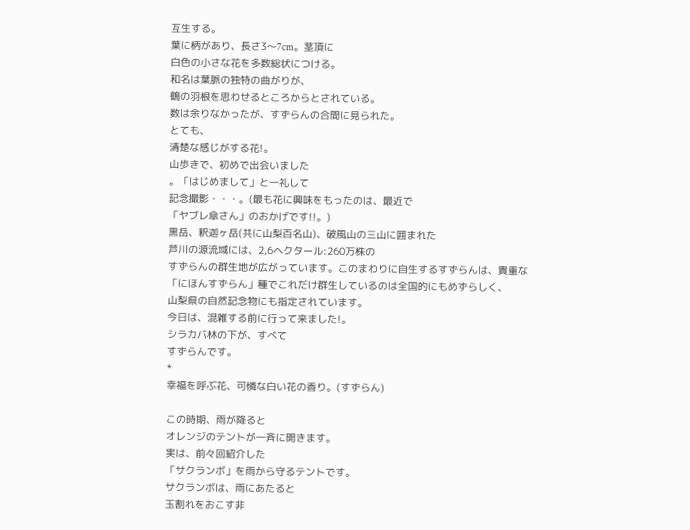互生する。
葉に柄があり、長さ3〜7cm。茎頂に
白色の小さな花を多数総状につける。
和名は葉脈の独特の曲がりが、
鶴の羽根を思わせるところからとされている。
数は余りなかったが、すずらんの合間に見られた。
とても、
清楚な感じがする花!。
山歩きで、初めで出会いました
。「はじめまして」と一礼して
記念撮影・・・。(最も花に興味をもったのは、最近で
「ヤブレ傘さん」のおかげです!!。)
黒岳、釈迦ヶ岳(共に山梨百名山)、破風山の三山に囲まれた
芦川の源流域には、2,6ヘクタール:260万株の
すずらんの群生地が広がっています。このまわりに自生するすずらんは、貴重な
「にほんすずらん」種でこれだけ群生しているのは全国的にもめずらしく、
山梨県の自然記念物にも指定されています。
今日は、混雑する前に行って来ました!。
シラカバ林の下が、すべて
すずらんです。
*
幸福を呼ぶ花、可憐な白い花の香り。(すずらん)

この時期、雨が降ると
オレンジのテントが一斉に開きます。
実は、前々回紹介した
「サクランボ」を雨から守るテントです。
サクランボは、雨にあたると
玉割れをおこす非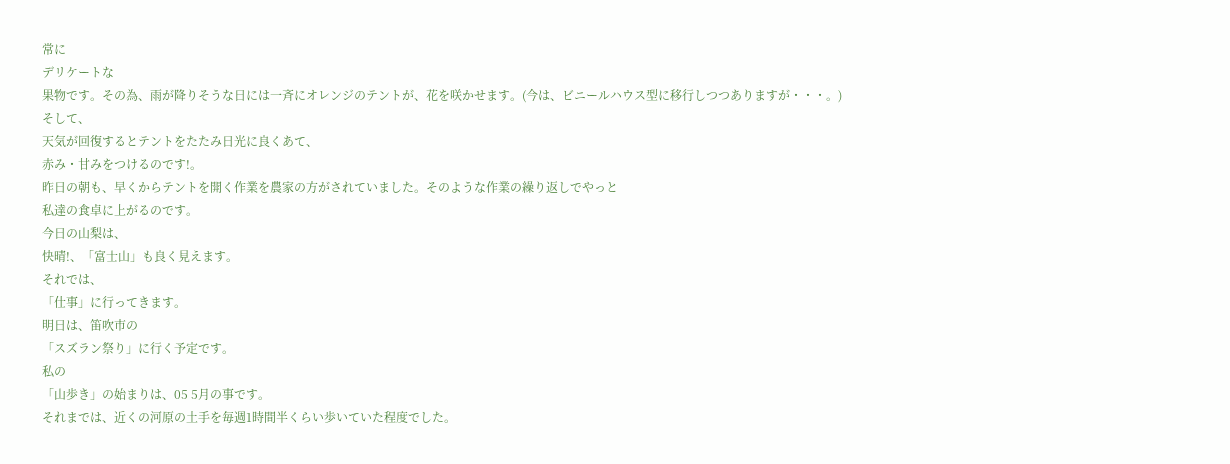常に
デリケートな
果物です。その為、雨が降りそうな日には一斉にオレンジのテントが、花を咲かせます。(今は、ビニールハウス型に移行しつつありますが・・・。)
そして、
天気が回復するとテントをたたみ日光に良くあて、
赤み・甘みをつけるのです!。
昨日の朝も、早くからテントを開く作業を農家の方がされていました。そのような作業の繰り返しでやっと
私達の食卓に上がるのです。
今日の山梨は、
快晴!、「富士山」も良く見えます。
それでは、
「仕事」に行ってきます。
明日は、笛吹市の
「スズラン祭り」に行く予定です。
私の
「山歩き」の始まりは、05 5月の事です。
それまでは、近くの河原の土手を毎週1時間半くらい歩いていた程度でした。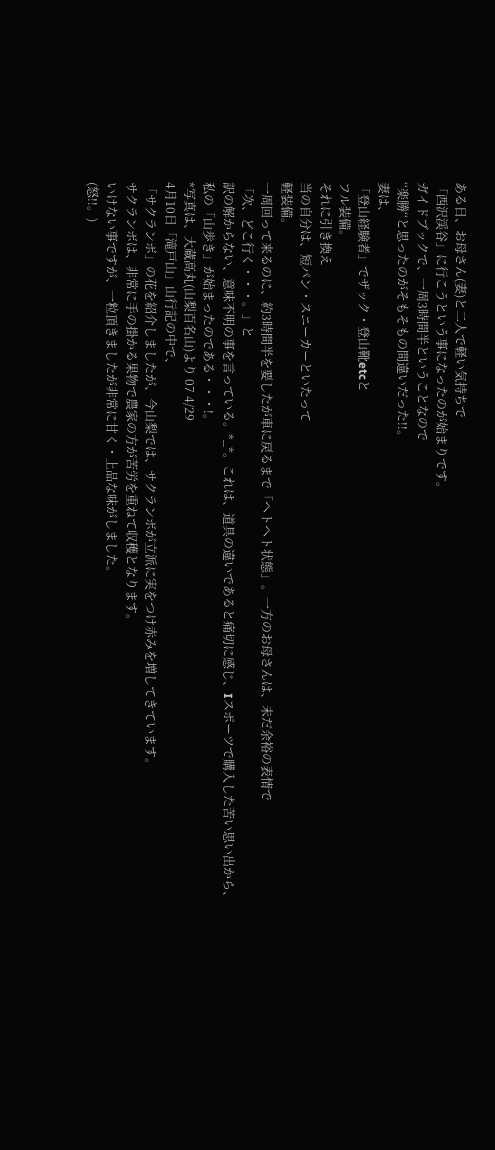ある日、お母さん(妻)と二人で軽い気持ちで
「西沢渓谷」に行こうという事になったのが始まりです。
ガイドブックで、一周3時間半ということなので
‘‘楽勝‘‘と思ったのがそもそもの間違いだった!!。
妻は、
「登山経験者」でザック・登山靴etcと
フル装備。
それに引き換え
当の自分は、短パン・スニーカーといたって
軽装備。
一周回って来るのに、約3時間半を要したが車に戻るまで「ヘトヘト状態」。一方のお母さんは、未だ余裕の表情で
「次、どこ行く・・・。」と
訳の解からない、意味不明の事を言っている。*_*。これは、道具の違いであると痛切に感じ、Iスポーツで購入した苦い思い出から、
私の「山歩き」が始まったのである・・・!。
*写真は、大蔵高丸(山梨百名山)より 07 4/29
4月10日「滝戸山」山行記の中で、
「サクランボ」の花を紹介しましたが、今山梨では、サクランボが立派に実をつけ赤みを増してきています。
サクランボは、非常に手の掛かる果物で農家の方が苦労を重ねて収穫となります。
いけない事ですが、一粒頂きましたが非常に甘く・上品な味がしました。
(怒!!。)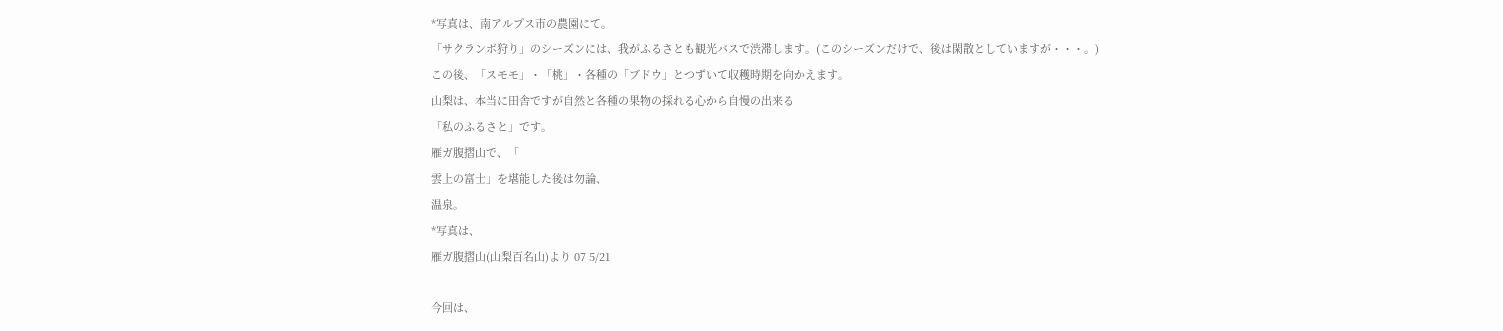*写真は、南アルプス市の農園にて。
「サクランボ狩り」のシーズンには、我がふるさとも観光バスで渋滞します。(このシーズンだけで、後は閑散としていますが・・・。)
この後、「スモモ」・「桃」・各種の「ブドウ」とつずいて収穫時期を向かえます。
山梨は、本当に田舎ですが自然と各種の果物の採れる心から自慢の出来る
「私のふるさと」です。
雁ガ腹摺山で、「
雲上の富士」を堪能した後は勿論、
温泉。
*写真は、
雁ガ腹摺山(山梨百名山)より 07 5/21

今回は、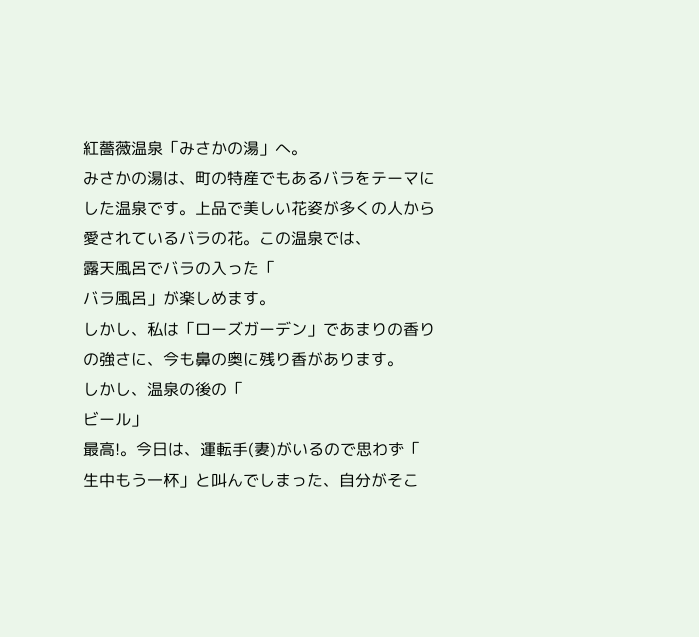紅薔薇温泉「みさかの湯」へ。
みさかの湯は、町の特産でもあるバラをテーマにした温泉です。上品で美しい花姿が多くの人から愛されているバラの花。この温泉では、
露天風呂でバラの入った「
バラ風呂」が楽しめます。
しかし、私は「ローズガーデン」であまりの香りの強さに、今も鼻の奥に残り香があります。
しかし、温泉の後の「
ビール」
最高!。今日は、運転手(妻)がいるので思わず「
生中もう一杯」と叫んでしまった、自分がそこ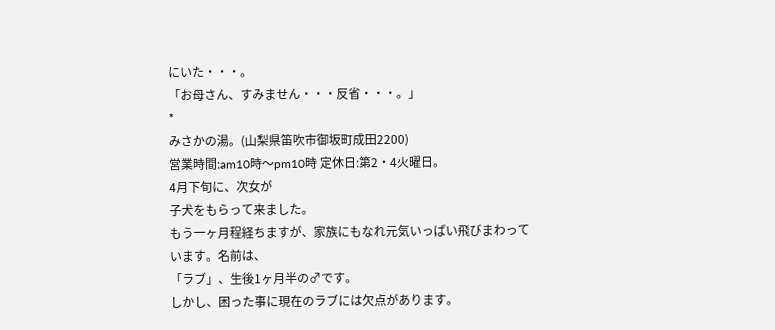にいた・・・。
「お母さん、すみません・・・反省・・・。」
*
みさかの湯。(山梨県笛吹市御坂町成田2200)
営業時間:am10時〜pm10時 定休日:第2・4火曜日。
4月下旬に、次女が
子犬をもらって来ました。
もう一ヶ月程経ちますが、家族にもなれ元気いっぱい飛びまわっています。名前は、
「ラブ」、生後1ヶ月半の♂です。
しかし、困った事に現在のラブには欠点があります。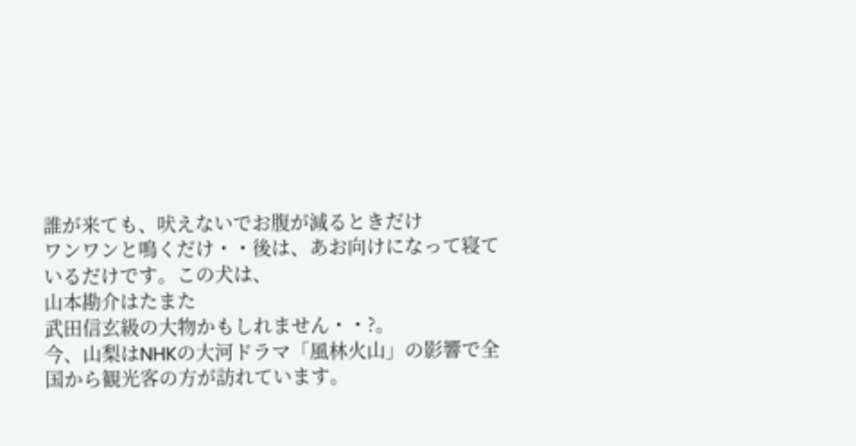誰が来ても、吠えないでお腹が減るときだけ
ワンワンと鳴くだけ・・後は、あお向けになって寝ているだけです。この犬は、
山本勘介はたまた
武田信玄級の大物かもしれません・・?。
今、山梨はNHKの大河ドラマ「風林火山」の影響で全国から観光客の方が訪れています。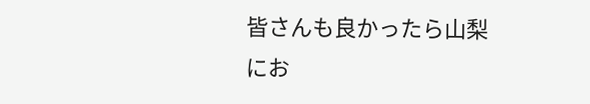皆さんも良かったら山梨にお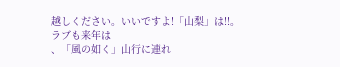越しください。いいですよ!「山梨」は!!。
ラブも来年は
、「風の如く」山行に連れ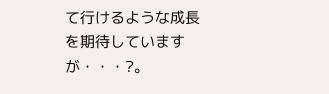て行けるような成長を期待していますが・・・?。